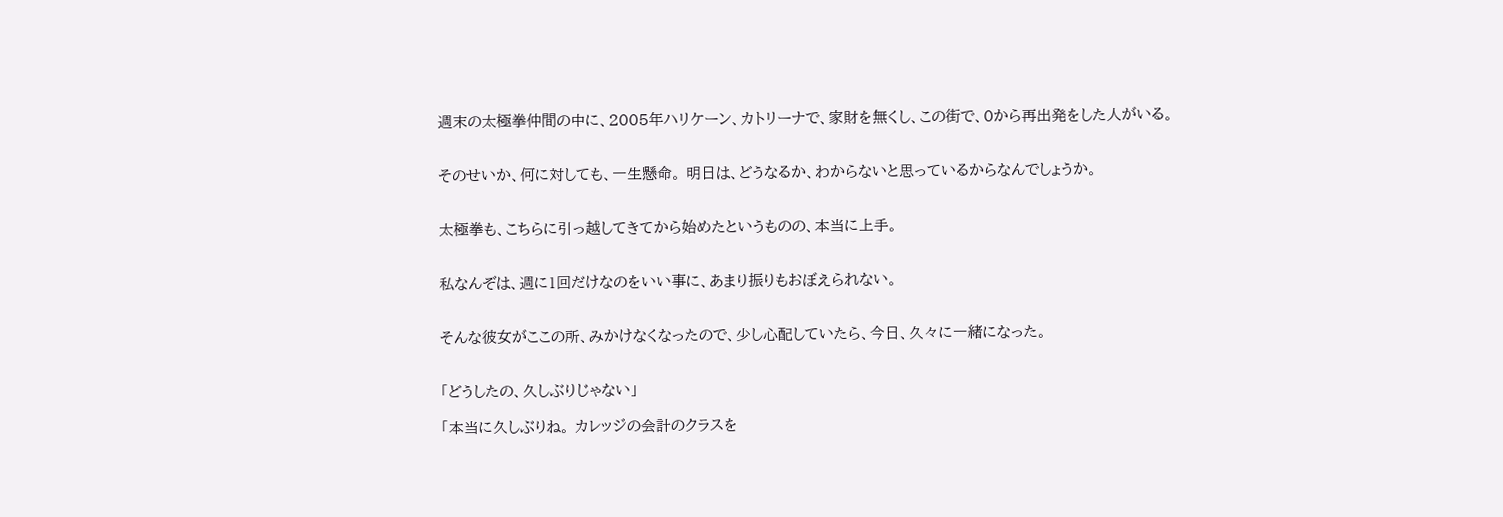週末の太極拳仲間の中に、2005年ハリケーン、カトリーナで、家財を無くし、この街で、0から再出発をした人がいる。


そのせいか、何に対しても、一生懸命。 明日は、どうなるか、わからないと思っているからなんでしょうか。


太極拳も、こちらに引っ越してきてから始めたというものの、本当に上手。


私なんぞは、週に1回だけなのをいい事に、あまり振りもおぼえられない。


そんな彼女がここの所、みかけなくなったので、少し心配していたら、今日、久々に一緒になった。


「どうしたの、久しぶりじゃない」

「本当に久しぶりね。 カレッジの会計のクラスを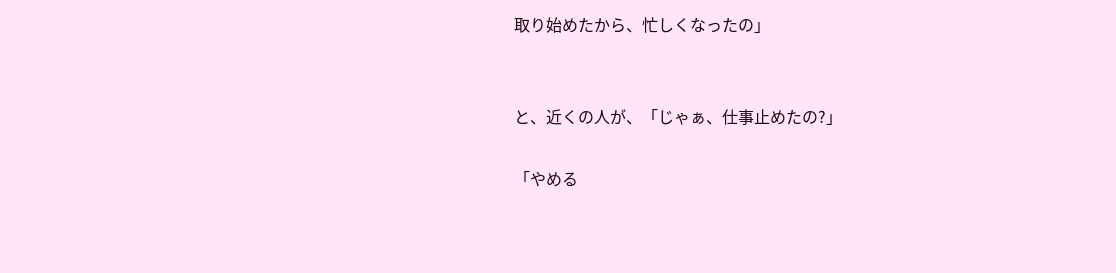取り始めたから、忙しくなったの」


と、近くの人が、「じゃぁ、仕事止めたの?」

「やめる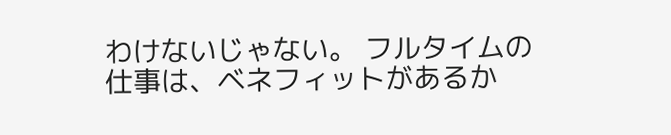わけないじゃない。 フルタイムの仕事は、ベネフィットがあるか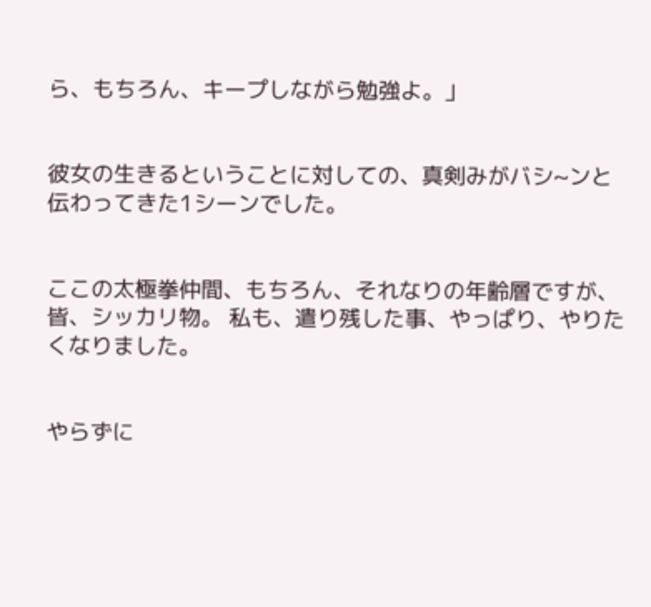ら、もちろん、キープしながら勉強よ。」


彼女の生きるということに対しての、真剣みがバシ~ンと伝わってきた1シーンでした。


ここの太極拳仲間、もちろん、それなりの年齢層ですが、皆、シッカリ物。 私も、遣り残した事、やっぱり、やりたくなりました。


やらずに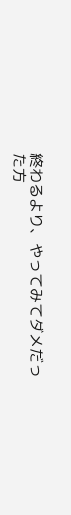終わるより、やってみてダメだった方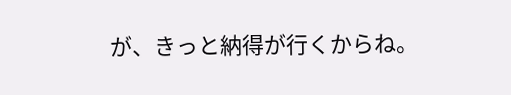が、きっと納得が行くからね。